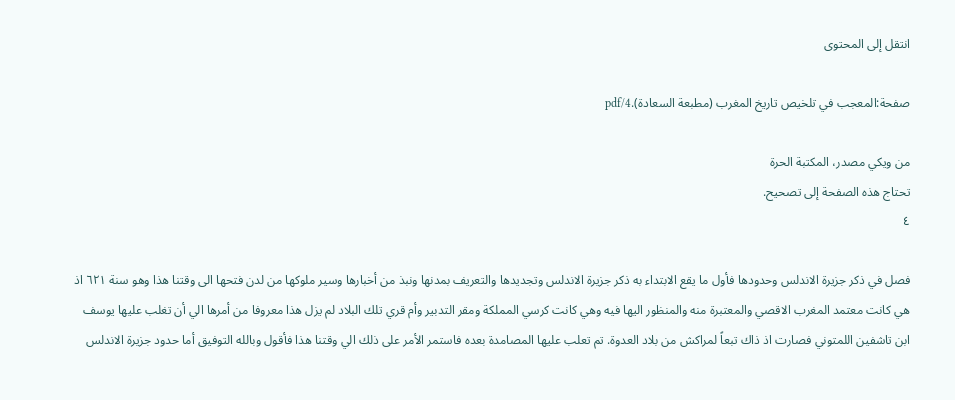انتقل إلى المحتوى

صفحة:المعجب في تلخيص تاريخ المغرب (مطبعة السعادة).pdf/4

من ويكي مصدر، المكتبة الحرة
تحتاج هذه الصفحة إلى تصحيح.
٤

فصل في ذكر جزيرة الاندلس وحدودها فأول ما يقع الابتداء به ذكر جزيرة الاندلس وتجديدها والتعريف بمدنها ونبذ من أخبارها وسير ملوكها من لدن فتحها الى وقتنا هذا وهو سنة ٦٢١ اذ هي كانت معتمد المغرب الاقصي والمعتبرة منه والمنظور اليها فيه وهي كانت كرسي المملكة ومقر التدبير وأم قري تلك البلاد لم يزل هذا معروفا من أمرها الي أن تغلب عليها يوسف ابن تاشفين اللمتوني فصارت اذ ذاك تبعاً لمراكش من بلاد العدوة. تم تعلب عليها المصامدة بعده فاستمر الأمر على ذلك الي وقتنا هذا فأقول وبالله التوفيق أما حدود جزيرة الاندلس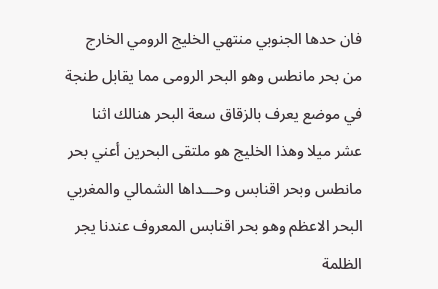فان حدها الجنوبي منتهي الخليج الرومي الخارج من بحر مانطس وهو البحر الرومى مما يقابل طنجة في موضع يعرف بالزقاق سعة البحر هنالك اثنا عشر ميلا وهذا الخليج هو ملتقى البحرين أعني بحر مانطس وبحر اقنابس وحـــداها الشمالي والمغربي البحر الاعظم وهو بحر اقنابس المعروف عندنا يجر الظلمة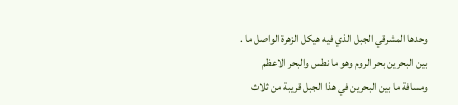وحدها المشرقي الجبل الذي فيه هيكل الزهرة الواصل ما . بين البحرين بحر الروم وهو ما نطس والبحر الاعظم ومسافة ما بين البحرين في هذا الجبل قريبة من ثلاث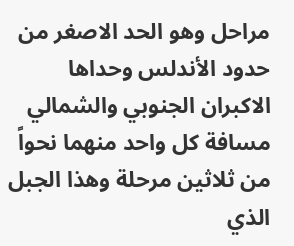مراحل وهو الحد الاصغر من حدود الأندلس وحداها الاكبران الجنوبي والشمالي مسافة كل واحد منهما نحواً من ثلاثين مرحلة وهذا الجبل الذي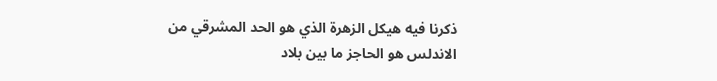ذكرنا فيه هيكل الزهرة الذي هو الحد المشرقي من الاندلس هو الحاجز ما بين بلاد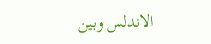الاندلس وبين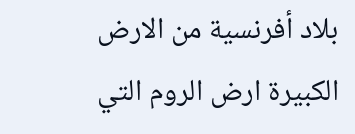بلاد أفرنسية من الارض الكبيرة ارض الروم التي